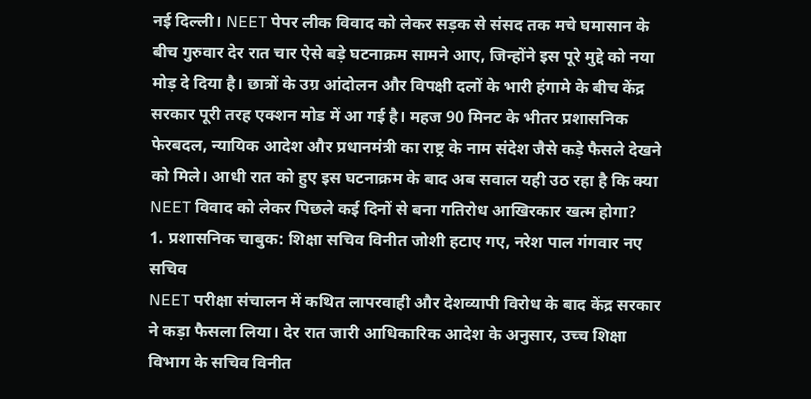नई दिल्ली। NEET पेपर लीक विवाद को लेकर सड़क से संसद तक मचे घमासान के बीच गुरुवार देर रात चार ऐसे बड़े घटनाक्रम सामने आए, जिन्होंने इस पूरे मुद्दे को नया मोड़ दे दिया है। छात्रों के उग्र आंदोलन और विपक्षी दलों के भारी हंगामे के बीच केंद्र सरकार पूरी तरह एक्शन मोड में आ गई है। महज 90 मिनट के भीतर प्रशासनिक फेरबदल, न्यायिक आदेश और प्रधानमंत्री का राष्ट्र के नाम संदेश जैसे कड़े फैसले देखने को मिले। आधी रात को हुए इस घटनाक्रम के बाद अब सवाल यही उठ रहा है कि क्या NEET विवाद को लेकर पिछले कई दिनों से बना गतिरोध आखिरकार खत्म होगा?
1. प्रशासनिक चाबुक: शिक्षा सचिव विनीत जोशी हटाए गए, नरेश पाल गंगवार नए सचिव
NEET परीक्षा संचालन में कथित लापरवाही और देशव्यापी विरोध के बाद केंद्र सरकार ने कड़ा फैसला लिया। देर रात जारी आधिकारिक आदेश के अनुसार, उच्च शिक्षा विभाग के सचिव विनीत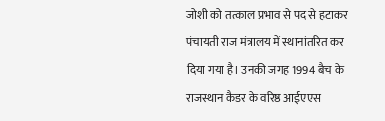जोशी को तत्काल प्रभाव से पद से हटाकर पंचायती राज मंत्रालय में स्थानांतरित कर दिया गया है। उनकी जगह 1994 बैच के राजस्थान कैडर के वरिष्ठ आईएएस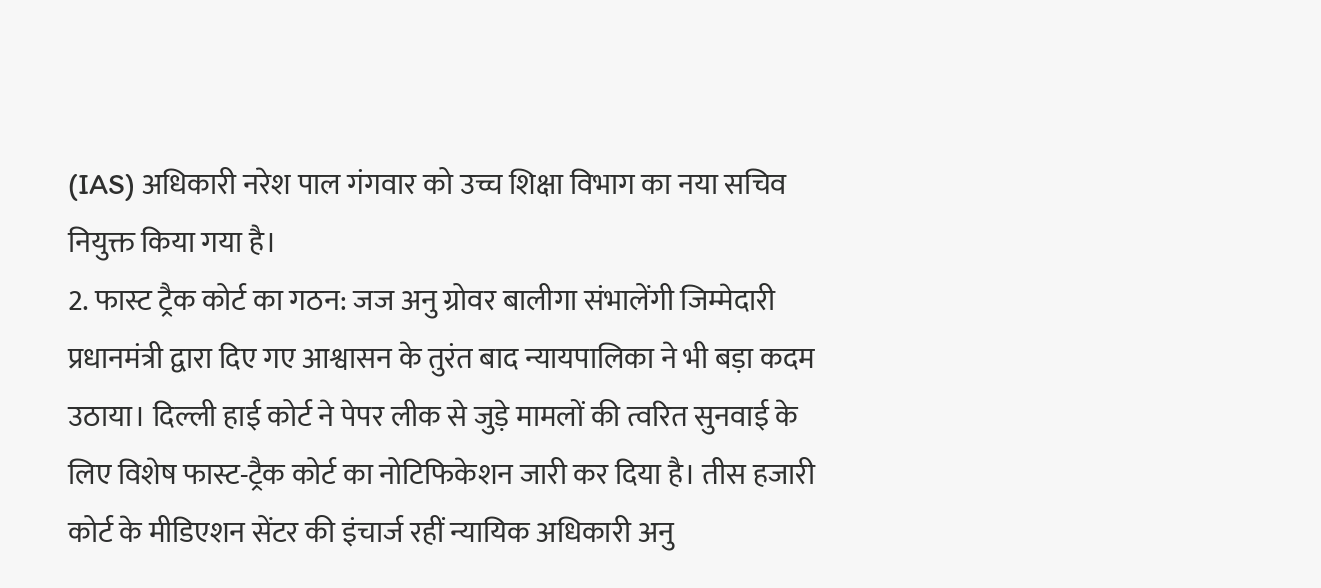(IAS) अधिकारी नरेश पाल गंगवार को उच्च शिक्षा विभाग का नया सचिव नियुक्त किया गया है।
2. फास्ट ट्रैक कोर्ट का गठन: जज अनु ग्रोवर बालीगा संभालेंगी जिम्मेदारी
प्रधानमंत्री द्वारा दिए गए आश्वासन के तुरंत बाद न्यायपालिका ने भी बड़ा कदम उठाया। दिल्ली हाई कोर्ट ने पेपर लीक से जुड़े मामलों की त्वरित सुनवाई के लिए विशेष फास्ट-ट्रैक कोर्ट का नोटिफिकेशन जारी कर दिया है। तीस हजारी कोर्ट के मीडिएशन सेंटर की इंचार्ज रहीं न्यायिक अधिकारी अनु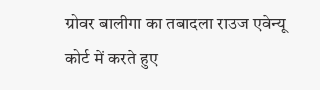ग्रोवर बालीगा का तबादला राउज एवेन्यू कोर्ट में करते हुए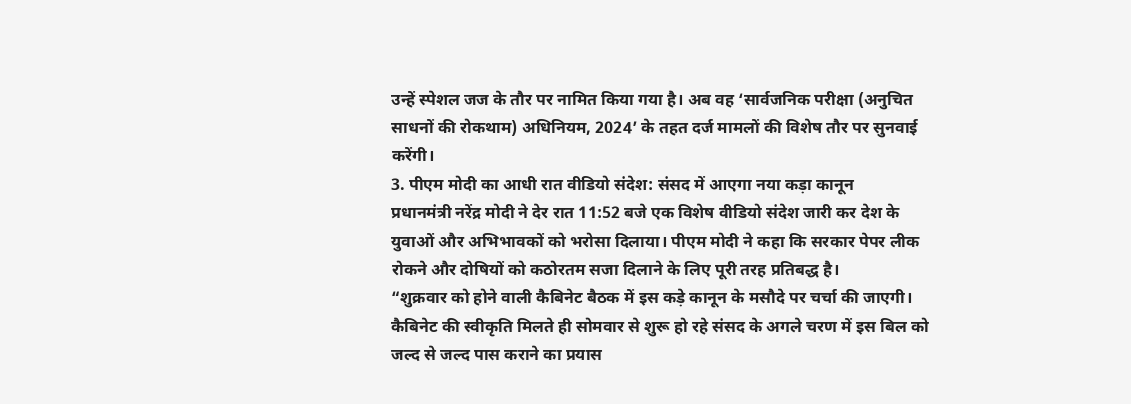उन्हें स्पेशल जज के तौर पर नामित किया गया है। अब वह ‘सार्वजनिक परीक्षा (अनुचित साधनों की रोकथाम) अधिनियम, 2024’ के तहत दर्ज मामलों की विशेष तौर पर सुनवाई करेंगी।
3. पीएम मोदी का आधी रात वीडियो संदेश: संसद में आएगा नया कड़ा कानून
प्रधानमंत्री नरेंद्र मोदी ने देर रात 11:52 बजे एक विशेष वीडियो संदेश जारी कर देश के युवाओं और अभिभावकों को भरोसा दिलाया। पीएम मोदी ने कहा कि सरकार पेपर लीक रोकने और दोषियों को कठोरतम सजा दिलाने के लिए पूरी तरह प्रतिबद्ध है।
“शुक्रवार को होने वाली कैबिनेट बैठक में इस कड़े कानून के मसौदे पर चर्चा की जाएगी। कैबिनेट की स्वीकृति मिलते ही सोमवार से शुरू हो रहे संसद के अगले चरण में इस बिल को जल्द से जल्द पास कराने का प्रयास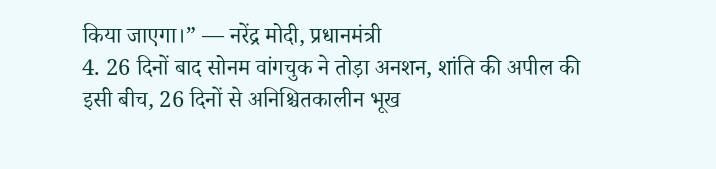किया जाएगा।” — नरेंद्र मोदी, प्रधानमंत्री
4. 26 दिनों बाद सोनम वांगचुक ने तोड़ा अनशन, शांति की अपील की
इसी बीच, 26 दिनों से अनिश्चितकालीन भूख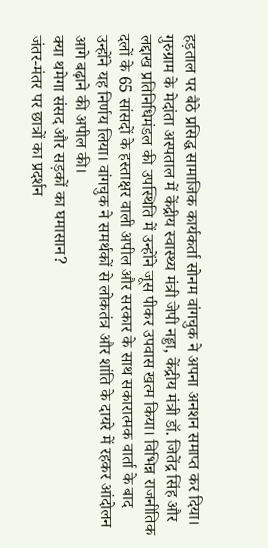हड़ताल पर बैठे प्रसिद्ध सामाजिक कार्यकर्ता सोनम वांगचुक ने अपना अनशन समाप्त कर दिया। गुरुग्राम के मेदांता अस्पताल में केंद्रीय स्वास्थ्य मंत्री जेपी नड्डा, केंद्रीय मंत्री डॉ. जितेंद्र सिंह और लद्दाख प्रतिनिधिमंडल की उपस्थिति में उन्होंने जूस पीकर उपवास खत्म किया। विभिन्न राजनीतिक दलों के 65 सांसदों के हस्ताक्षर वाली अपील और सरकार के साथ सकारात्मक वार्ता के बाद उन्होंने यह निर्णय लिया। वांगचुक ने समर्थकों से लोकतंत्र और शांति के दायरे में रहकर आंदोलन आगे बढ़ाने की अपील की।
क्या थमेगा संसद और सड़कों का घमासान?
जंतर-मंतर पर छात्रों का प्रदर्शन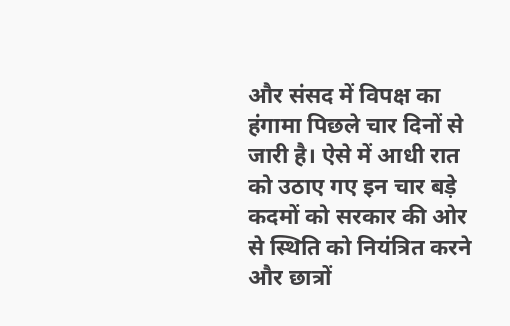और संसद में विपक्ष का हंगामा पिछले चार दिनों से जारी है। ऐसे में आधी रात को उठाए गए इन चार बड़े कदमों को सरकार की ओर से स्थिति को नियंत्रित करने और छात्रों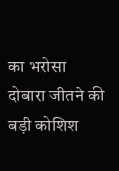का भरोसा दोबारा जीतने की बड़ी कोशिश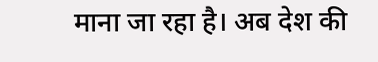माना जा रहा है। अब देश की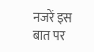नजरें इस बात पर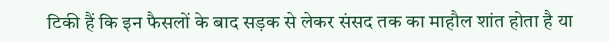टिकी हैं कि इन फैसलों के बाद सड़क से लेकर संसद तक का माहौल शांत होता है या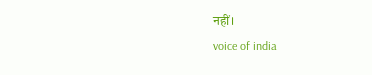नहीं।
voice of india